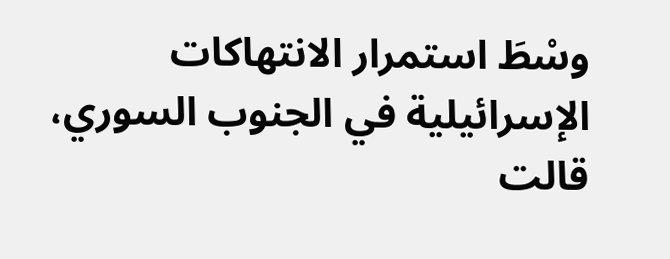وسْطَ استمرار الانتهاكات الإسرائيلية في الجنوب السوري، قالت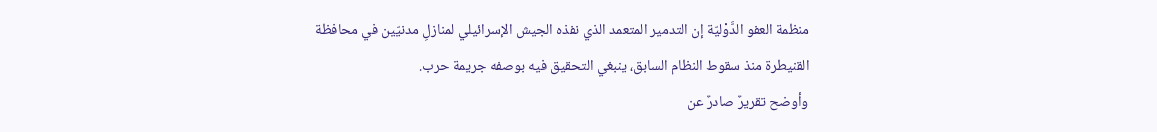منظمة العفو الدَّوْليّة إن التدمير المتعمد الذي نفذه الجيش الإسرائيلي لمنازلِ مدنيّين في محافظة القنيطرة منذ سقوط النظام السابق، ينبغي التحقيق فيه بوصفه جريمة حرب.
وأوضح تقريرٌ صادرٌ عن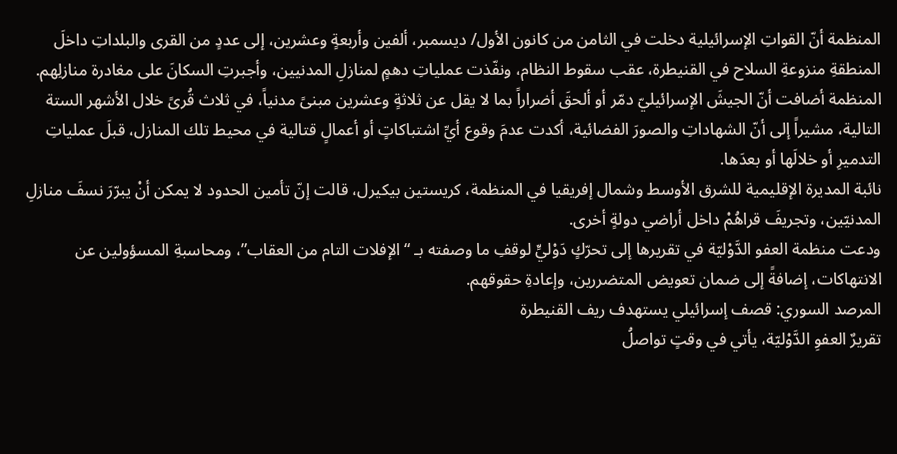المنظمة أنّ القواتِ الإسرائيلية دخلت في الثامن من كانون الأول/ ديسمبر، ألفين وأربعةٍ وعشرين، إلى عددٍ من القرى والبلداتِ داخلَ المنطقةِ منزوعةِ السلاح في القنيطرة، عقب سقوط النظام، ونفّذت عملياتِ دهمٍ لمنازلِ المدنيين، وأجبرتِ السكانَ على مغادرة منازلِهم.
المنظمة أضافت أنّ الجيشَ الإسرائيليّ دمّر أو ألحقَ أضراراً بما لا يقل عن ثلاثةٍ وعشرين مبنىً مدنياً، في ثلاث قُرىً خلال الأشهر الستة التالية، مشيراً إلى أنّ الشهاداتِ والصورَ الفضائية، أكدت عدمَ وقوع أيِّ اشتباكاتٍ أو أعمالٍ قتالية في محيط تلك المنازل، قبلَ عملياتِ التدميرِ أو خلالَها أو بعدَها.
نائبة المديرة الإقليمية للشرق الأوسط وشمال إفريقيا في المنظمة، كريستين بيكيرل، قالت إنّ تأمين الحدود لا يمكن أنْ يبرّرَ نسفَ منازلِ المدنيّين، وتجريفَ قراهُمْ داخل أراضي دولةٍ أخرى.
ودعت منظمة العفو الدَّوْليّة في تقريرها إلى تحرّكٍ دَوْليٍّ لوقفِ ما وصفته بـ “الإفلات التام من العقاب”، ومحاسبةِ المسؤولين عن الانتهاكات، إضافةً إلى ضمان تعويض المتضررين، وإعادةِ حقوقهم.
المرصد السوري: قصف إسرائيلي يستهدف ريف القنيطرة
تقريرٌ العفوِ الدَّوْليّة، يأتي في وقتٍ تواصلُ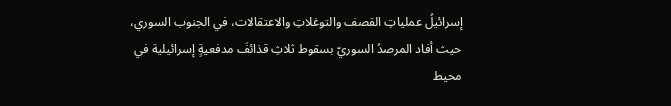إسرائيلُ عملياتِ القصف والتوغلاتِ والاعتقالات، في الجنوب السوري، حيث أفاد المرصدُ السوريّ بسقوط ثلاثِ قذائفَ مدفعيةٍ إسرائيلية في محيط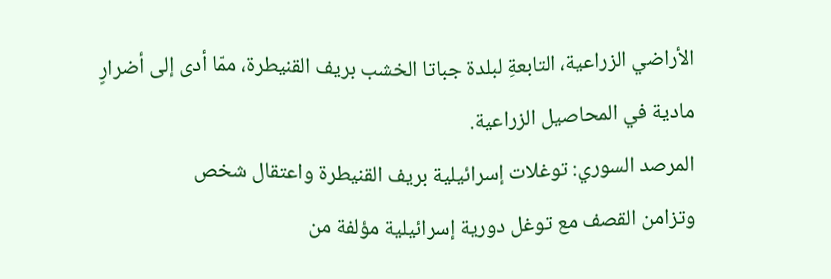الأراضي الزراعية، التابعةِ لبلدة جباتا الخشب بريف القنيطرة، ممّا أدى إلى أضرارٍ مادية في المحاصيل الزراعية.
المرصد السوري: توغلات إسرائيلية بريف القنيطرة واعتقال شخص
وتزامن القصف مع توغل دورية إسرائيلية مؤلفة من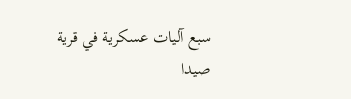سبع آليات عسكرية في قرية صيدا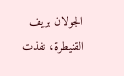الجولان بريف القنيطرة، نفذت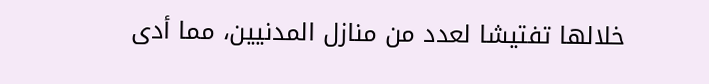خلالها تفتيشا لعدد من منازل المدنيين، مما أدى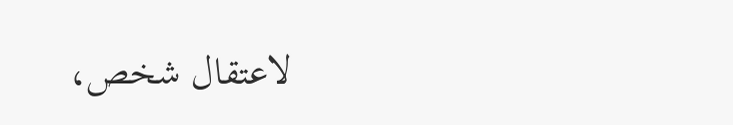لاعتقال شخص،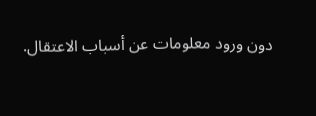دون ورود معلومات عن أسباب الاعتقال.